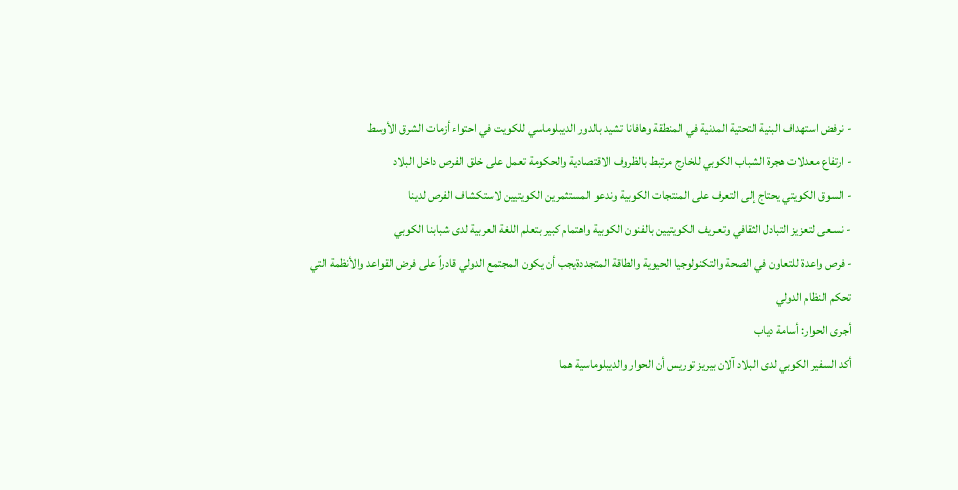- نرفض استهداف البنية التحتية المدنية في المنطقة وهافانا تشيد بالدور الديبلوماسي للكويت في احتواء أزمات الشرق الأوسط
- ارتفاع معدلات هجرة الشباب الكوبي للخارج مرتبط بالظروف الاقتصادية والحكومة تعمل على خلق الفرص داخل البلاد
- السوق الكويتي يحتاج إلى التعرف على المنتجات الكوبية وندعو المستثمرين الكويتيين لاستكشاف الفرص لدينا
- نسـعى لتعزيز التبادل الثقافي وتعـريف الكويتيين بالفنون الكوبية واهتمام كبير بتعلم اللغة العربية لدى شبابنا الكوبي
- فرص واعدة للتعاون في الصحة والتكنولوجيا الحيوية والطاقة المتجددةيجب أن يكون المجتمع الدولي قادراً على فرض القواعد والأنظمة التي تحكم النظام الدولي
أجرى الحوار: أسامة دياب
أكد السفير الكوبي لدى البلاد آلان بيريز توريس أن الحوار والديبلوماسية هما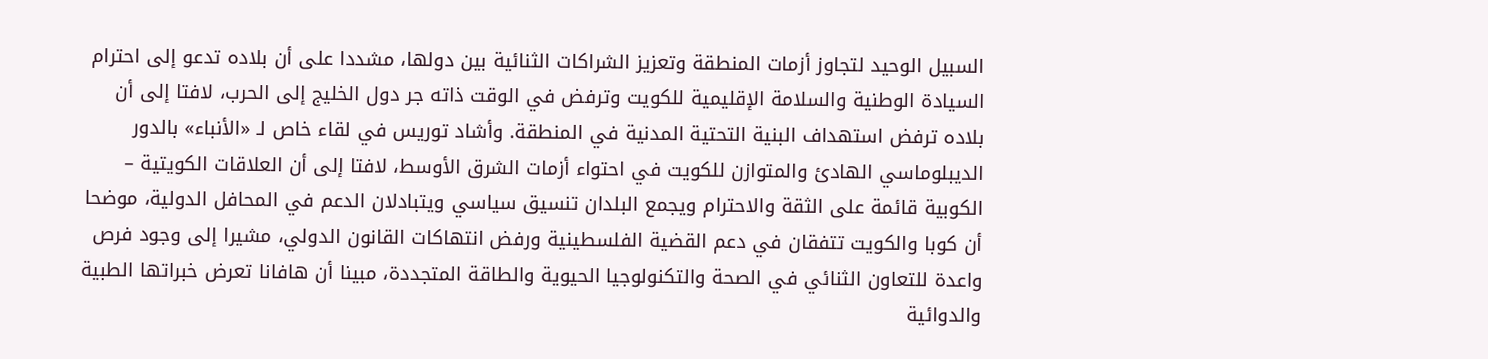السبيل الوحيد لتجاوز أزمات المنطقة وتعزيز الشراكات الثنائية بين دولها، مشددا على أن بلاده تدعو إلى احترام السيادة الوطنية والسلامة الإقليمية للكويت وترفض في الوقت ذاته جر دول الخليج إلى الحرب، لافتا إلى أن بلاده ترفض استهداف البنية التحتية المدنية في المنطقة. وأشاد توريس في لقاء خاص لـ «الأنباء» بالدور الديبلوماسي الهادئ والمتوازن للكويت في احتواء أزمات الشرق الأوسط، لافتا إلى أن العلاقات الكويتية – الكوبية قائمة على الثقة والاحترام ويجمع البلدان تنسيق سياسي ويتبادلان الدعم في المحافل الدولية، موضحا أن كوبا والكويت تتفقان في دعم القضية الفلسطينية ورفض انتهاكات القانون الدولي، مشيرا إلى وجود فرص واعدة للتعاون الثنائي في الصحة والتكنولوجيا الحيوية والطاقة المتجددة، مبينا أن هافانا تعرض خبراتها الطبية والدوائية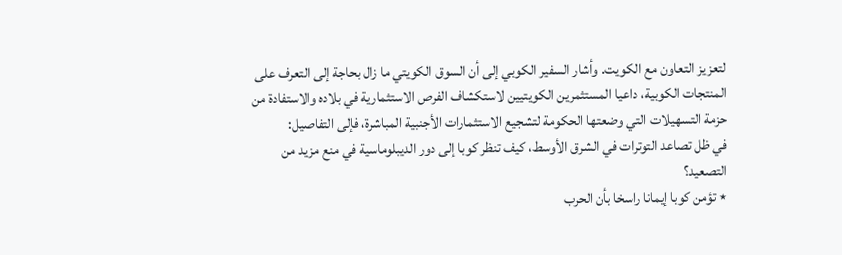لتعزيز التعاون مع الكويت. وأشار السفير الكوبي إلى أن السوق الكويتي ما زال بحاجة إلى التعرف على المنتجات الكوبية، داعيا المستثمرين الكويتيين لاستكشاف الفرص الاستثمارية في بلاده والاستفادة من حزمة التسهيلات التي وضعتها الحكومة لتشجيع الاستثمارات الأجنبية المباشرة، فإلى التفاصيل:
في ظل تصاعد التوترات في الشرق الأوسط، كيف تنظر كوبا إلى دور الديبلوماسية في منع مزيد من التصعيد؟
٭ تؤمن كوبا إيمانا راسخا بأن الحرب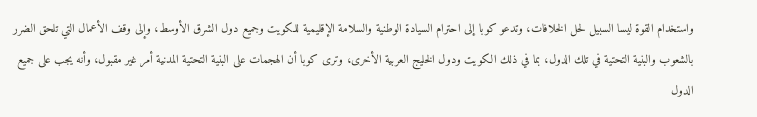واستخدام القوة ليسا السبيل لحل الخلافات، وتدعو كوبا إلى احترام السيادة الوطنية والسلامة الإقليمية للكويت وجميع دول الشرق الأوسط، وإلى وقف الأعمال التي تلحق الضرر بالشعوب والبنية التحتية في تلك الدول، بما في ذلك الكويت ودول الخليج العربية الأخرى، وترى كوبا أن الهجمات على البنية التحتية المدنية أمر غير مقبول، وأنه يجب على جميع الدول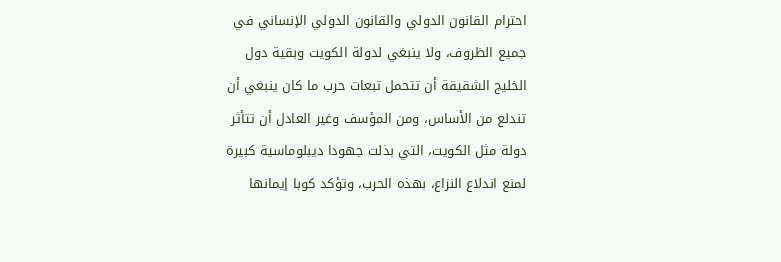احترام القانون الدولي والقانون الدولي الإنساني في جميع الظروف، ولا ينبغي لدولة الكويت وبقية دول الخليج الشقيقة أن تتحمل تبعات حرب ما كان ينبغي أن تندلع من الأساس، ومن المؤسف وغير العادل أن تتأثر دولة مثل الكويت، التي بذلت جهودا ديبلوماسية كبيرة لمنع اندلاع النزاع، بهذه الحرب، وتؤكد كوبا إيمانها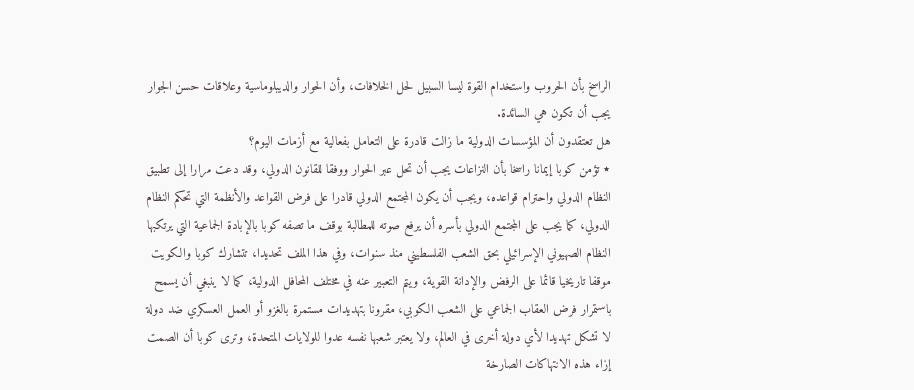الراسخ بأن الحروب واستخدام القوة ليسا السبيل لحل الخلافات، وأن الحوار والديبلوماسية وعلاقات حسن الجوار يجب أن تكون هي السائدة.
هل تعتقدون أن المؤسسات الدولية ما زالت قادرة على التعامل بفعالية مع أزمات اليوم؟
٭ تؤمن كوبا إيمانا راسخا بأن النزاعات يجب أن تحل عبر الحوار ووفقا للقانون الدولي، وقد دعت مرارا إلى تطبيق النظام الدولي واحترام قواعده، ويجب أن يكون المجتمع الدولي قادرا على فرض القواعد والأنظمة التي تحكم النظام الدولي، كما يجب على المجتمع الدولي بأسره أن يرفع صوته للمطالبة بوقف ما تصفه كوبا بالإبادة الجماعية التي يرتكبها النظام الصهيوني الإسرائيلي بحق الشعب الفلسطيني منذ سنوات، وفي هذا الملف تحديدا، تتشارك كوبا والكويت موقفا تاريخيا قائما على الرفض والإدانة القوية، ويتم التعبير عنه في مختلف المحافل الدولية، كما لا ينبغي أن يسمح باستمرار فرض العقاب الجماعي على الشعب الكوبي، مقرونا بتهديدات مستمرة بالغزو أو العمل العسكري ضد دولة لا تشكل تهديدا لأي دولة أخرى في العالم، ولا يعتبر شعبها نفسه عدوا للولايات المتحدة، وترى كوبا أن الصمت إزاء هذه الانتهاكات الصارخة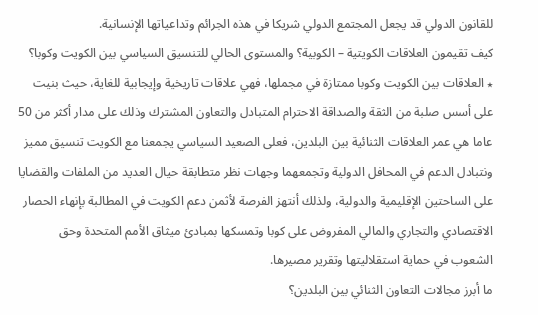للقانون الدولي قد يجعل المجتمع الدولي شريكا في هذه الجرائم وتداعياتها الإنسانية.
كيف تقيمون العلاقات الكويتية – الكوبية؟ والمستوى الحالي للتنسيق السياسي بين الكويت وكوبا؟
٭ العلاقات بين الكويت وكوبا ممتازة في مجملها، فهي علاقات تاريخية وإيجابية للغاية، حيث بنيت على أسس صلبة من الثقة والصداقة الاحترام المتبادل والتعاون المشترك وذلك على مدار أكثر من 50 عاما هي عمر العلاقات الثنائية بين البلدين، فعلى الصعيد السياسي يجمعنا مع الكويت تنسيق مميز ونتبادل الدعم في المحافل الدولية وتجمعهما وجهات نظر متطابقة حيال العديد من الملفات والقضايا على الساحتين الإقليمية والدولية، ولذلك أنتهز الفرصة لأثمن دعم الكويت في المطالبة بإنهاء الحصار الاقتصادي والتجاري والمالي المفروض على كوبا وتمسكها بمبادئ ميثاق الأمم المتحدة وحق الشعوب في حماية استقلاليتها وتقرير مصيرها.
ما أبرز مجالات التعاون الثنائي بين البلدين؟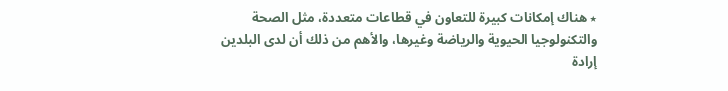٭ هناك إمكانات كبيرة للتعاون في قطاعات متعددة، مثل الصحة والتكنولوجيا الحيوية والرياضة وغيرها، والأهم من ذلك أن لدى البلدين إرادة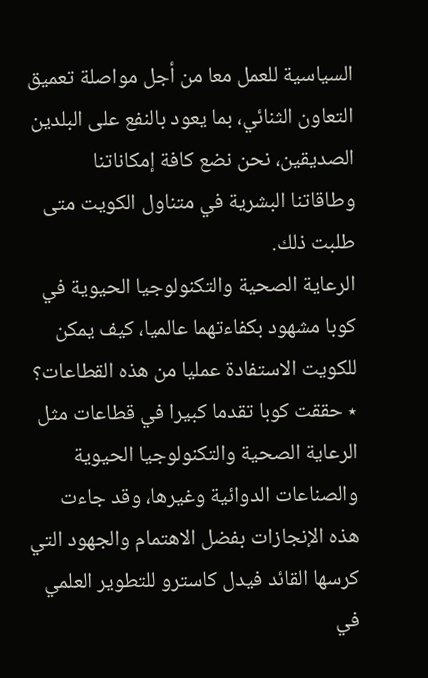السياسية للعمل معا من أجل مواصلة تعميق التعاون الثنائي، بما يعود بالنفع على البلدين الصديقين، نحن نضع كافة إمكاناتنا وطاقاتنا البشرية في متناول الكويت متى طلبت ذلك.
الرعاية الصحية والتكنولوجيا الحيوية في كوبا مشهود بكفاءتهما عالميا، كيف يمكن للكويت الاستفادة عمليا من هذه القطاعات؟
٭ حققت كوبا تقدما كبيرا في قطاعات مثل الرعاية الصحية والتكنولوجيا الحيوية والصناعات الدوائية وغيرها، وقد جاءت هذه الإنجازات بفضل الاهتمام والجهود التي كرسها القائد فيدل كاسترو للتطوير العلمي في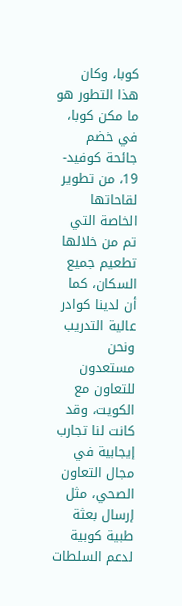كوبا، وكان هذا التطور هو ما مكن كوبا، في خضم جائحة كوفيد- 19، من تطوير لقاحاتها الخاصة التي تم من خلالها تطعيم جميع السكان، كما أن لدينا كوادر عالية التدريب ونحن مستعدون للتعاون مع الكويت، وقد كانت لنا تجارب إيجابية في مجال التعاون الصحي، مثل إرسال بعثة طبية كوبية لدعم السلطات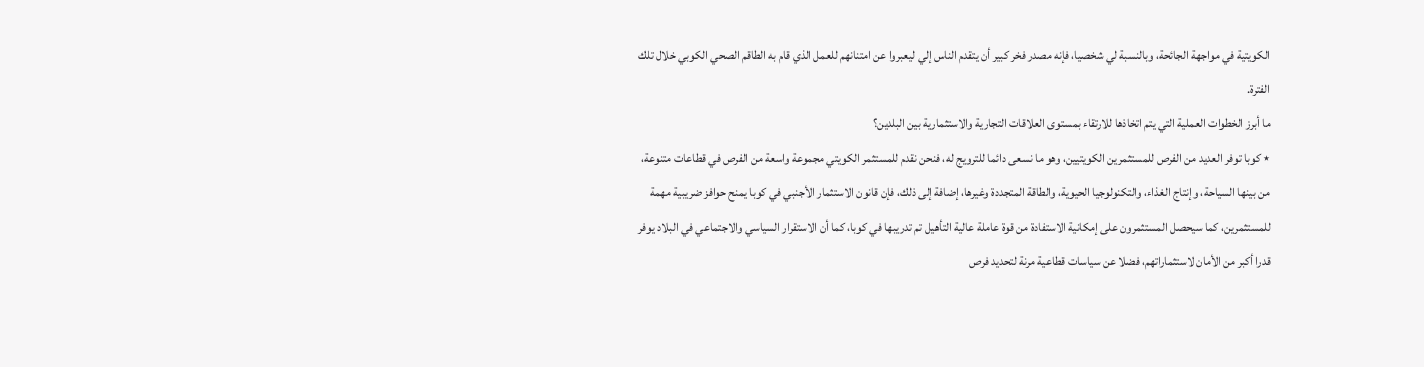الكويتية في مواجهة الجائحة، وبالنسبة لي شخصيا، فإنه مصدر فخر كبير أن يتقدم الناس إلي ليعبروا عن امتنانهم للعمل الذي قام به الطاقم الصحي الكوبي خلال تلك الفترة.
ما أبرز الخطوات العملية التي يتم اتخاذها للارتقاء بمستوى العلاقات التجارية والاستثمارية بين البلدين؟
٭ كوبا توفر العديد من الفرص للمستثمرين الكويتيين، وهو ما نسعى دائما للترويج له، فنحن نقدم للمستثمر الكويتي مجموعة واسعة من الفرص في قطاعات متنوعة، من بينها السياحة، وإنتاج الغذاء، والتكنولوجيا الحيوية، والطاقة المتجددة وغيرها، إضافة إلى ذلك، فإن قانون الاستثمار الأجنبي في كوبا يمنح حوافز ضريبية مهمة للمستثمرين، كما سيحصل المستثمرون على إمكانية الاستفادة من قوة عاملة عالية التأهيل تم تدريبها في كوبا، كما أن الاستقرار السياسي والاجتماعي في البلاد يوفر قدرا أكبر من الأمان لاستثماراتهم، فضلا عن سياسات قطاعية مرنة لتحديد فرص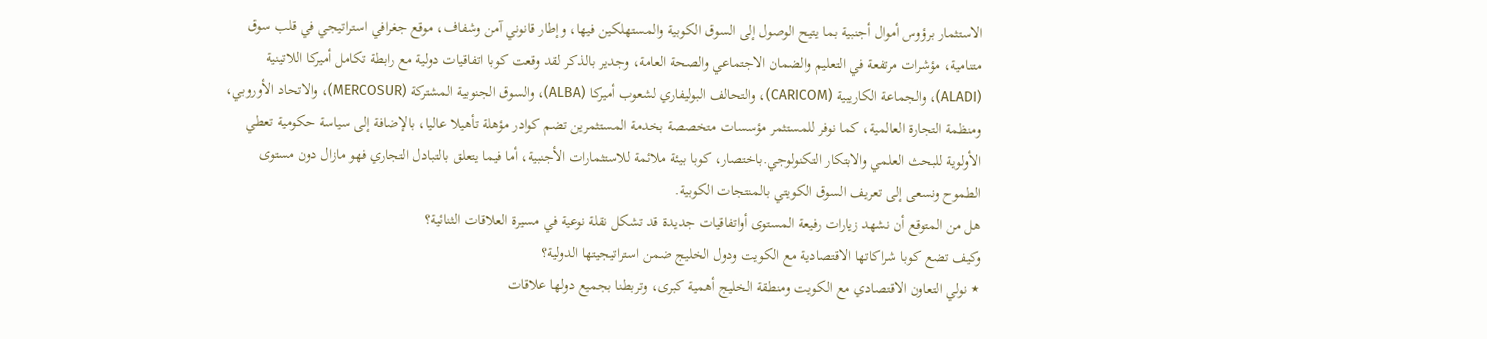الاستثمار برؤوس أموال أجنبية بما يتيح الوصول إلى السوق الكوبية والمستهلكين فيها، وإطار قانوني آمن وشفاف، موقع جغرافي استراتيجي في قلب سوق متنامية، مؤشرات مرتفعة في التعليم والضمان الاجتماعي والصحة العامة، وجدير بالذكر لقد وقعت كوبا اتفاقيات دولية مع رابطة تكامل أميركا اللاتينية (ALADI)، والجماعة الكاريبية (CARICOM)، والتحالف البوليفاري لشعوب أميركا (ALBA)، والسوق الجنوبية المشتركة (MERCOSUR)، والاتحاد الأوروبي، ومنظمة التجارة العالمية، كما نوفر للمستثمر مؤسسات متخصصة بخدمة المستثمرين تضم كوادر مؤهلة تأهيلا عاليا، بالإضافة إلى سياسة حكومية تعطي الأولوية للبحث العلمي والابتكار التكنولوجي.باختصار، كوبا بيئة ملائمة للاستثمارات الأجنبية، أما فيما يتعلق بالتبادل التجاري فهو مازال دون مستوى الطموح ونسعى إلى تعريف السوق الكويتي بالمنتجات الكوبية.
هل من المتوقع أن نشهد زيارات رفيعة المستوى أواتفاقيات جديدة قد تشكل نقلة نوعية في مسيرة العلاقات الثنائية؟
وكيف تضع كوبا شراكاتها الاقتصادية مع الكويت ودول الخليج ضمن استراتيجيتها الدولية؟
٭ نولي التعاون الاقتصادي مع الكويت ومنطقة الخليج أهمية كبرى، وتربطنا بجميع دولها علاقات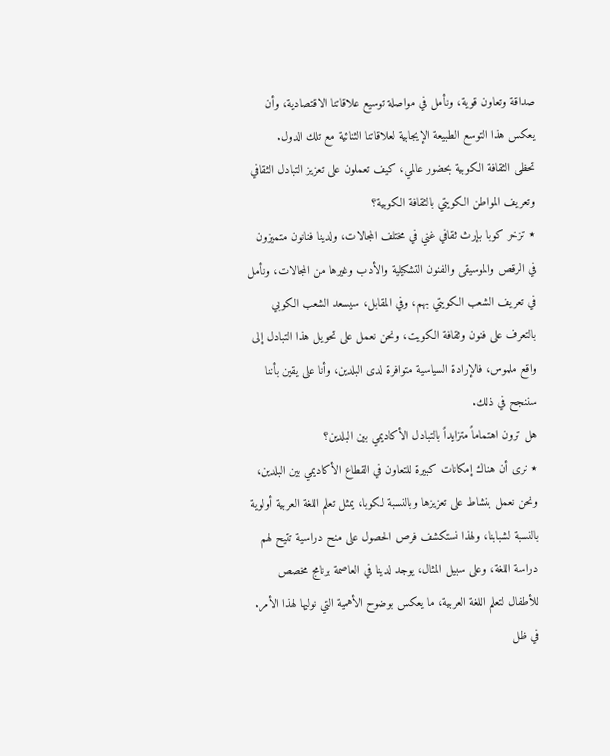صداقة وتعاون قوية، ونأمل في مواصلة توسيع علاقاتنا الاقتصادية، وأن يعكس هذا التوسع الطبيعة الإيجابية لعلاقاتنا الثنائية مع تلك الدول.
تحظى الثقافة الكوبية بحضور عالمي، كيف تعملون على تعزيز التبادل الثقافي وتعريف المواطن الكويتي بالثقافة الكوبية؟
٭ تزخر كوبا بإرث ثقافي غني في مختلف المجالات، ولدينا فنانون متميزون في الرقص والموسيقى والفنون التشكيلية والأدب وغيرها من المجالات، ونأمل في تعريف الشعب الكويتي بهم، وفي المقابل، سيسعد الشعب الكوبي بالتعرف على فنون وثقافة الكويت، ونحن نعمل على تحويل هذا التبادل إلى واقع ملموس، فالإرادة السياسية متوافرة لدى البلدين، وأنا على يقين بأننا سننجح في ذلك.
هل ترون اهتماماً متزايداً بالتبادل الأكاديمي بين البلدين؟
٭ نرى أن هناك إمكانات كبيرة للتعاون في القطاع الأكاديمي بين البلدين، ونحن نعمل بنشاط على تعزيزها وبالنسبة لكوبا، يمثل تعلم اللغة العربية أولوية بالنسبة لشبابنا، ولهذا نستكشف فرص الحصول على منح دراسية تتيح لهم دراسة اللغة، وعلى سبيل المثال، يوجد لدينا في العاصمة برنامج مخصص للأطفال لتعلم اللغة العربية، ما يعكس بوضوح الأهمية التي نوليها لهذا الأمر.
في ظل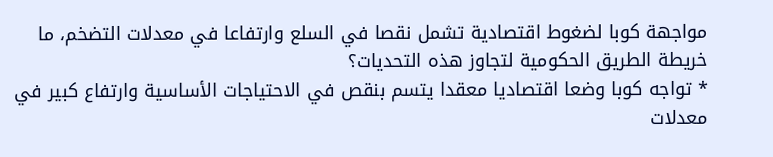مواجهة كوبا لضغوط اقتصادية تشمل نقصا في السلع وارتفاعا في معدلات التضخم، ما خريطة الطريق الحكومية لتجاوز هذه التحديات؟
٭ تواجه كوبا وضعا اقتصاديا معقدا يتسم بنقص في الاحتياجات الأساسية وارتفاع كبير في معدلات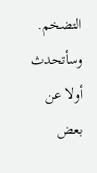التضخم. وسأتحدث أولا عن بعض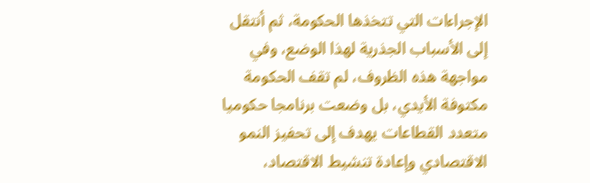الإجراءات التي تتخذها الحكومة، ثم أنتقل إلى الأسباب الجذرية لهذا الوضع، وفي مواجهة هذه الظروف، لم تقف الحكومة مكتوفة الأيدي، بل وضعت برنامجا حكوميا متعدد القطاعات يهدف إلى تحفيز النمو الاقتصادي وإعادة تنشيط الاقتصاد،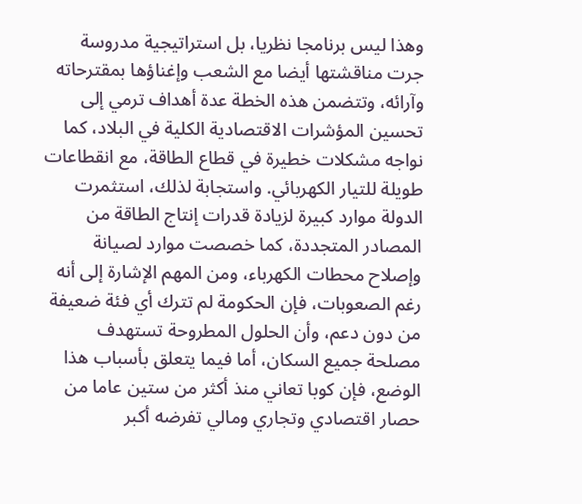وهذا ليس برنامجا نظريا، بل استراتيجية مدروسة جرت مناقشتها أيضا مع الشعب وإغناؤها بمقترحاته وآرائه، وتتضمن هذه الخطة عدة أهداف ترمي إلى تحسين المؤشرات الاقتصادية الكلية في البلاد، كما نواجه مشكلات خطيرة في قطاع الطاقة، مع انقطاعات طويلة للتيار الكهربائي. واستجابة لذلك، استثمرت الدولة موارد كبيرة لزيادة قدرات إنتاج الطاقة من المصادر المتجددة، كما خصصت موارد لصيانة وإصلاح محطات الكهرباء، ومن المهم الإشارة إلى أنه رغم الصعوبات، فإن الحكومة لم تترك أي فئة ضعيفة من دون دعم، وأن الحلول المطروحة تستهدف مصلحة جميع السكان، أما فيما يتعلق بأسباب هذا الوضع، فإن كوبا تعاني منذ أكثر من ستين عاما من حصار اقتصادي وتجاري ومالي تفرضه أكبر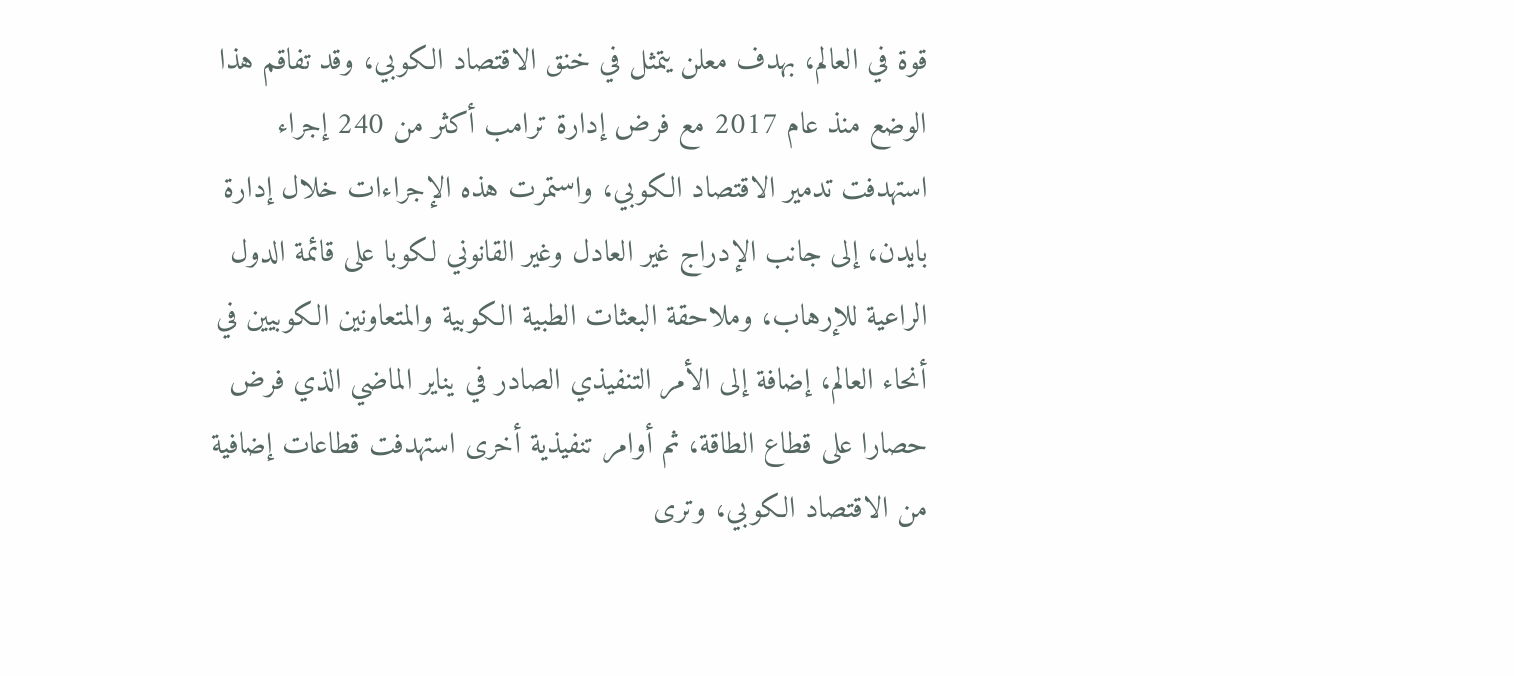قوة في العالم، بهدف معلن يتمثل في خنق الاقتصاد الكوبي، وقد تفاقم هذا الوضع منذ عام 2017 مع فرض إدارة ترامب أكثر من 240 إجراء استهدفت تدمير الاقتصاد الكوبي، واستمرت هذه الإجراءات خلال إدارة بايدن، إلى جانب الإدراج غير العادل وغير القانوني لكوبا على قائمة الدول الراعية للإرهاب، وملاحقة البعثات الطبية الكوبية والمتعاونين الكوبيين في أنحاء العالم، إضافة إلى الأمر التنفيذي الصادر في يناير الماضي الذي فرض حصارا على قطاع الطاقة، ثم أوامر تنفيذية أخرى استهدفت قطاعات إضافية من الاقتصاد الكوبي، وترى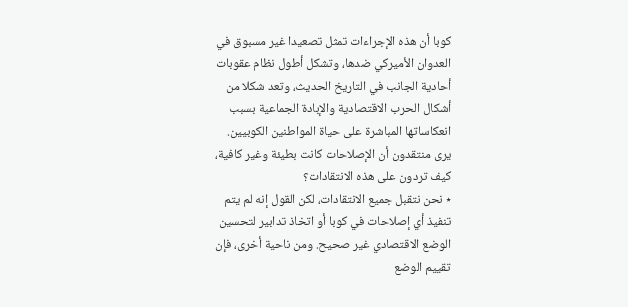كوبا أن هذه الإجراءات تمثل تصعيدا غير مسبوق في العدوان الأميركي ضدها، وتشكل أطول نظام عقوبات أحادية الجانب في التاريخ الحديث، وتعد شكلا من أشكال الحرب الاقتصادية والإبادة الجماعية بسبب انعكاساتها المباشرة على حياة المواطنين الكوبيين.
يرى منتقدون أن الإصلاحات كانت بطيئة وغير كافية، كيف تردون على هذه الانتقادات؟
٭ نحن نتقبل جميع الانتقادات، لكن القول إنه لم يتم تنفيذ أي إصلاحات في كوبا أو اتخاذ تدابير لتحسين الوضع الاقتصادي غير صحيح. ومن ناحية أخرى، فإن تقييم الوضع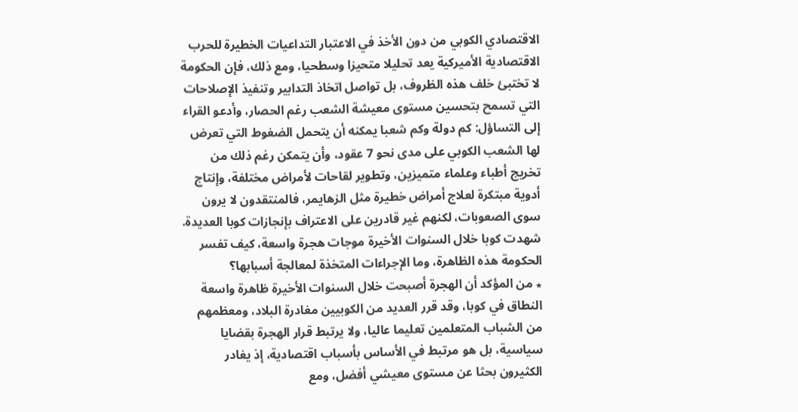الاقتصادي الكوبي من دون الأخذ في الاعتبار التداعيات الخطيرة للحرب الاقتصادية الأميركية يعد تحليلا متحيزا وسطحيا، ومع ذلك، فإن الحكومة لا تختبئ خلف هذه الظروف، بل تواصل اتخاذ التدابير وتنفيذ الإصلاحات التي تسمح بتحسين مستوى معيشة الشعب رغم الحصار، وأدعو القراء إلى التساؤل: كم دولة وكم شعبا يمكنه أن يتحمل الضغوط التي تعرض لها الشعب الكوبي على مدى نحو 7 عقود، وأن يتمكن رغم ذلك من تخريج أطباء وعلماء متميزين، وتطوير لقاحات لأمراض مختلفة، وإنتاج أدوية مبتكرة لعلاج أمراض خطيرة مثل الزهايمر، فالمنتقدون لا يرون سوى الصعوبات، لكنهم غير قادرين على الاعتراف بإنجازات كوبا العديدة.
شهدت كوبا خلال السنوات الأخيرة موجات هجرة واسعة، كيف تفسر الحكومة هذه الظاهرة، وما الإجراءات المتخذة لمعالجة أسبابها؟
٭ من المؤكد أن الهجرة أصبحت خلال السنوات الأخيرة ظاهرة واسعة النطاق في كوبا، وقد قرر العديد من الكوبيين مغادرة البلاد، ومعظمهم من الشباب المتعلمين تعليما عاليا، ولا يرتبط قرار الهجرة بقضايا سياسية، بل هو مرتبط في الأساس بأسباب اقتصادية، إذ يغادر الكثيرون بحثا عن مستوى معيشي أفضل، ومع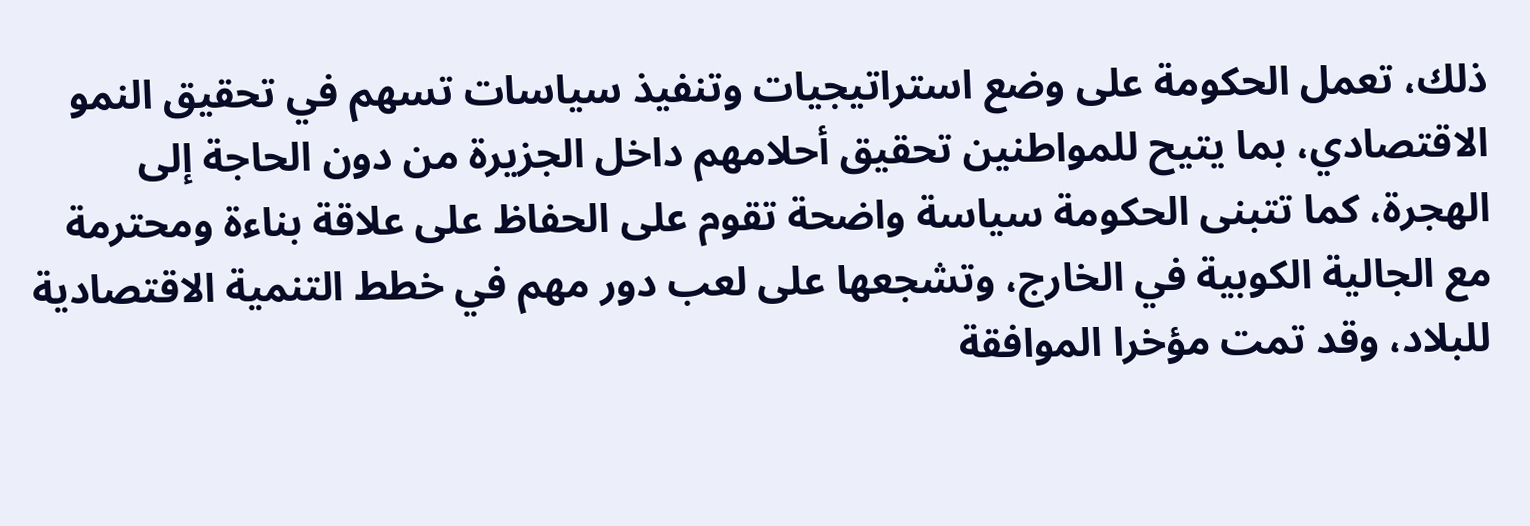ذلك، تعمل الحكومة على وضع استراتيجيات وتنفيذ سياسات تسهم في تحقيق النمو الاقتصادي، بما يتيح للمواطنين تحقيق أحلامهم داخل الجزيرة من دون الحاجة إلى الهجرة، كما تتبنى الحكومة سياسة واضحة تقوم على الحفاظ على علاقة بناءة ومحترمة مع الجالية الكوبية في الخارج، وتشجعها على لعب دور مهم في خطط التنمية الاقتصادية للبلاد، وقد تمت مؤخرا الموافقة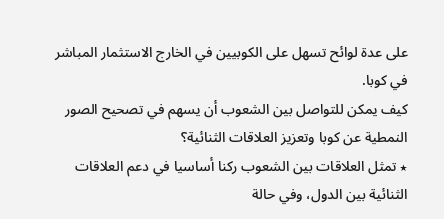على عدة لوائح تسهل على الكوبيين في الخارج الاستثمار المباشر في كوبا.
كيف يمكن للتواصل بين الشعوب أن يسهم في تصحيح الصور النمطية عن كوبا وتعزيز العلاقات الثنائية؟
٭ تمثل العلاقات بين الشعوب ركنا أساسيا في دعم العلاقات الثنائية بين الدول، وفي حالة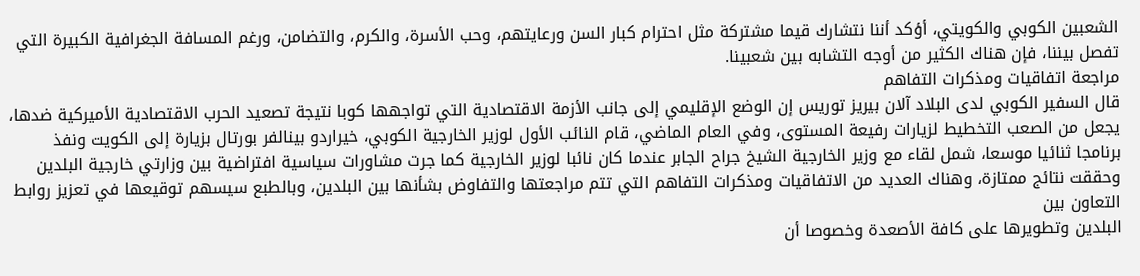الشعبين الكوبي والكويتي، أؤكد أننا نتشارك قيما مشتركة مثل احترام كبار السن ورعايتهم، وحب الأسرة، والكرم، والتضامن، ورغم المسافة الجغرافية الكبيرة التي تفصل بيننا، فإن هناك الكثير من أوجه التشابه بين شعبينا.
مراجعة اتفاقيات ومذكرات التفاهم
قال السفير الكوبي لدى البلاد آلان بيريز توريس إن الوضع الإقليمي إلى جانب الأزمة الاقتصادية التي تواجهها كوبا نتيجة تصعيد الحرب الاقتصادية الأميركية ضدها، يجعل من الصعب التخطيط لزيارات رفيعة المستوى، وفي العام الماضي، قام النائب الأول لوزير الخارجية الكوبي، خيراردو بينالفر بورتال بزيارة إلى الكويت ونفذ برنامجا ثنائيا موسعا، شمل لقاء مع وزير الخارجية الشيخ جراح الجابر عندما كان نائبا لوزير الخارجية كما جرت مشاورات سياسية افتراضية بين وزارتي خارجية البلدين وحققت نتائج ممتازة، وهناك العديد من الاتفاقيات ومذكرات التفاهم التي تتم مراجعتها والتفاوض بشأنها بين البلدين، وبالطبع سيسهم توقيعها في تعزيز روابط التعاون بين
البلدين وتطويرها على كافة الأصعدة وخصوصا أن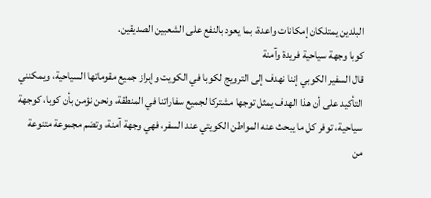البلدين يمتلكان إمكانات واعدة، بما يعود بالنفع على الشعبين الصديقين.
كوبا وجهة سياحية فريدة وآمنة
قال السفير الكوبي إننا نهدف إلى الترويج لكوبا في الكويت وإبراز جميع مقوماتها السياحية، ويمكنني التأكيد على أن هذا الهدف يمثل توجها مشتركا لجميع سفاراتنا في المنطقة، ونحن نؤمن بأن كوبا، كوجهة سياحية، توفر كل ما يبحث عنه المواطن الكويتي عند السفر، فهي وجهة آمنة، وتضم مجموعة متنوعة من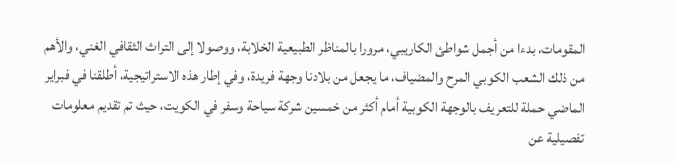المقومات، بدءا من أجمل شواطئ الكاريبي، مرورا بالمناظر الطبيعية الخلابة، ووصولا إلى التراث الثقافي الغني، والأهم من ذلك الشعب الكوبي المرح والمضياف، ما يجعل من بلادنا وجهة فريدة، وفي إطار هذه الاستراتيجية، أطلقنا في فبراير الماضي حملة للتعريف بالوجهة الكوبية أمام أكثر من خمسين شركة سياحة وسفر في الكويت، حيث تم تقديم معلومات تفصيلية عن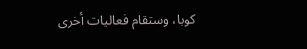كوبا، وستقام فعاليات أخرى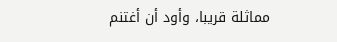مماثلة قريبا، وأود أن أغتنم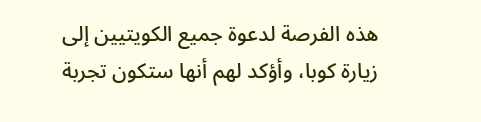هذه الفرصة لدعوة جميع الكويتيين إلى زيارة كوبا، وأؤكد لهم أنها ستكون تجربة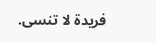فريدة لا تنسى.